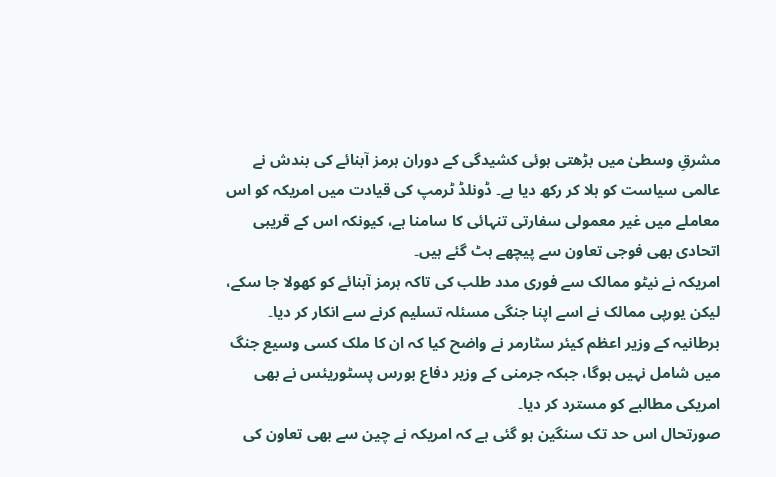مشرقِ وسطیٰ میں بڑھتی ہوئی کشیدگی کے دوران ہرمز آبنائے کی بندش نے عالمی سیاست کو ہلا کر رکھ دیا ہے۔ ڈونلڈ ٹرمپ کی قیادت میں امریکہ کو اس معاملے میں غیر معمولی سفارتی تنہائی کا سامنا ہے، کیونکہ اس کے قریبی اتحادی بھی فوجی تعاون سے پیچھے ہٹ گئے ہیں۔
امریکہ نے نیٹو ممالک سے فوری مدد طلب کی تاکہ ہرمز آبنائے کو کھولا جا سکے، لیکن یورپی ممالک نے اسے اپنا جنگی مسئلہ تسلیم کرنے سے انکار کر دیا۔ برطانیہ کے وزیر اعظم کیئر سٹارمر نے واضح کیا کہ ان کا ملک کسی وسیع جنگ میں شامل نہیں ہوگا، جبکہ جرمنی کے وزیر دفاع بورس پسٹوریئس نے بھی امریکی مطالبے کو مسترد کر دیا۔
صورتحال اس حد تک سنگین ہو گئی ہے کہ امریکہ نے چین سے بھی تعاون کی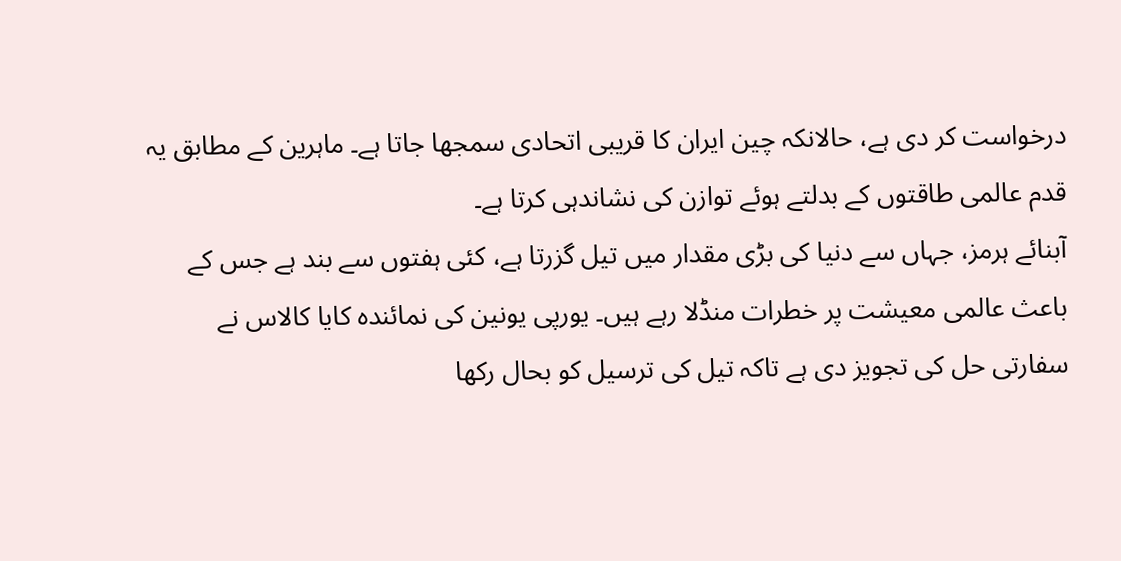درخواست کر دی ہے، حالانکہ چین ایران کا قریبی اتحادی سمجھا جاتا ہے۔ ماہرین کے مطابق یہ قدم عالمی طاقتوں کے بدلتے ہوئے توازن کی نشاندہی کرتا ہے۔
آبنائے ہرمز، جہاں سے دنیا کی بڑی مقدار میں تیل گزرتا ہے، کئی ہفتوں سے بند ہے جس کے باعث عالمی معیشت پر خطرات منڈلا رہے ہیں۔ یورپی یونین کی نمائندہ کایا کالاس نے سفارتی حل کی تجویز دی ہے تاکہ تیل کی ترسیل کو بحال رکھا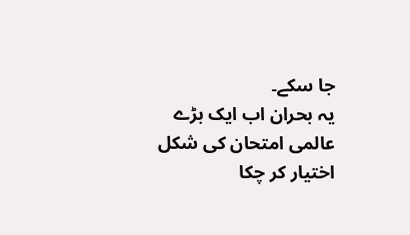جا سکے۔
یہ بحران اب ایک بڑے عالمی امتحان کی شکل اختیار کر چکا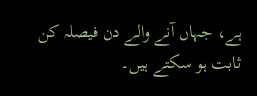ہے، جہاں آنے والے دن فیصلہ کن ثابت ہو سکتے ہیں۔